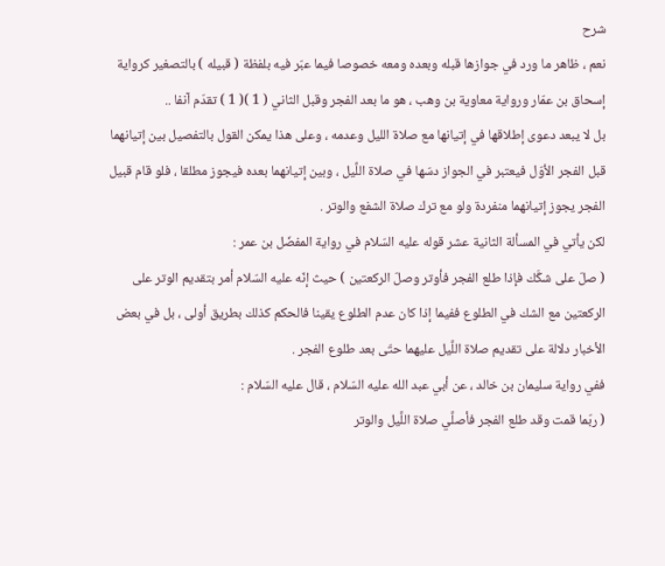شرح
نعم ، ظاهر ما ورد في جوازها قبله وبعده ومعه خصوصا فيما عبّر فيه بلفظة ( قبيله ) بالتصغير كرواية إسحاق بن عمّار ورواية معاوية بن وهب ، هو ما بعد الفجر وقبل الثاني ( 1 )( 1 ) تقدّم آنفا ..
بل لا يبعد دعوى إطلاقها في إتيانها مع صلاة الليل وعدمه ، وعلى هذا يمكن القول بالتفصيل بين إتيانهما قبل الفجر الأوّل فيعتبر في الجواز دسّها في صلاة اللَّيل ، وبين إتيانهما بعده فيجوز مطلقا ، فلو قام قبيل الفجر يجوز إتيانهما منفردة ولو مع ترك صلاة الشفع والوتر .
لكن يأتي في المسألة الثانية عشر قوله عليه السّلام في رواية المفضّل بن عمر :
( صلّ على شكَّك فإذا طلع الفجر فأوتر وصلّ الركعتين ) حيث إنّه عليه السّلام أمر بتقديم الوتر على الركعتين مع الشك في الطلوع ففيما إذا كان عدم الطلوع يقينا فالحكم كذلك بطريق أولى ، بل في بعض الأخبار دلالة على تقديم صلاة اللَّيل عليهما حتّى بعد طلوع الفجر .
ففي رواية سليمان بن خالد ، عن أبي عبد الله عليه السّلام ، قال عليه السّلام :
( ربّما قمت وقد طلع الفجر فأصلَّي صلاة اللَّيل والوتر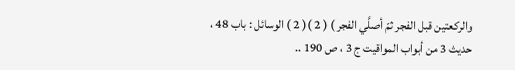والركعتين قبل الفجر ثمّ أصلَّي الفجر ) ( 2 )( 2 ) الوسائل : باب 48 ، حديث 3 من أبواب المواقيت ج 3 ، ص 190 ..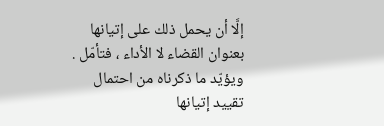إلَّا أن يحمل ذلك على إتيانها بعنوان القضاء لا الأداء ، فتأمّل .
ويؤيّد ما ذكرناه من احتمال تقييد إتيانها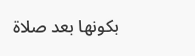بكونها بعد صلاة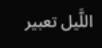اللَّيل تعبير